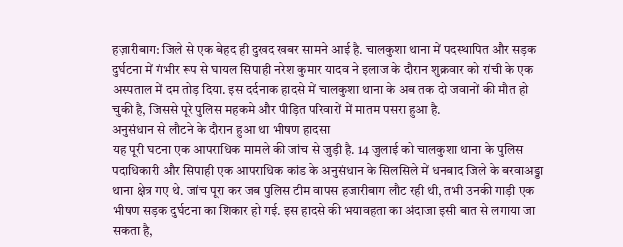हज़ारीबाग: जिले से एक बेहद ही दुखद खबर सामने आई है. चालकुशा थाना में पदस्थापित और सड़क दुर्घटना में गंभीर रूप से घायल सिपाही नरेश कुमार यादव ने इलाज के दौरान शुक्रवार को रांची के एक अस्पताल में दम तोड़ दिया. इस दर्दनाक हादसे में चालकुशा थाना के अब तक दो जवानों की मौत हो चुकी है, जिससे पूरे पुलिस महकमे और पीड़ित परिवारों में मातम पसरा हुआ है.
अनुसंधान से लौटने के दौरान हुआ था भीषण हादसा
यह पूरी घटना एक आपराधिक मामले की जांच से जुड़ी है. 14 जुलाई को चालकुशा थाना के पुलिस पदाधिकारी और सिपाही एक आपराधिक कांड के अनुसंधान के सिलसिले में धनबाद जिले के बरवाअड्डा थाना क्षेत्र गए थे. जांच पूरा कर जब पुलिस टीम वापस हजारीबाग लौट रही थी, तभी उनकी गाड़ी एक भीषण सड़क दुर्घटना का शिकार हो गई. इस हादसे की भयावहता का अंदाजा इसी बात से लगाया जा सकता है,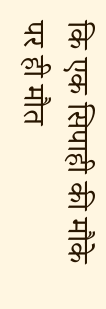कि एक सिपाही की मौके पर ही मौत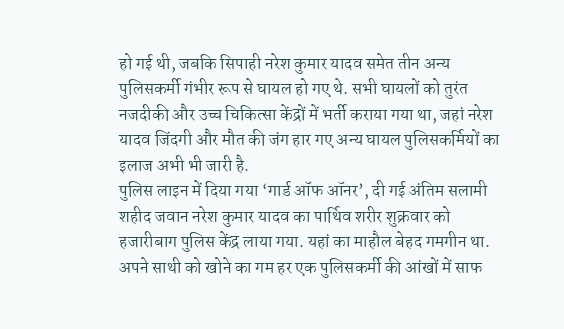हो गई थी, जबकि सिपाही नरेश कुमार यादव समेत तीन अन्य पुलिसकर्मी गंभीर रूप से घायल हो गए थे. सभी घायलों को तुरंत नजदीकी और उच्च चिकित्सा केंद्रों में भर्ती कराया गया था, जहां नरेश यादव जिंदगी और मौत की जंग हार गए अन्य घायल पुलिसकर्मियों का इलाज अभी भी जारी है.
पुलिस लाइन में दिया गया ‘गार्ड ऑफ ऑनर’, दी गई अंतिम सलामी
शहीद जवान नरेश कुमार यादव का पार्थिव शरीर शुक्रवार को हजारीबाग पुलिस केंद्र लाया गया. यहां का माहौल बेहद गमगीन था. अपने साथी को खोने का गम हर एक पुलिसकर्मी की आंखों में साफ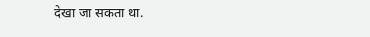देखा जा सकता था.